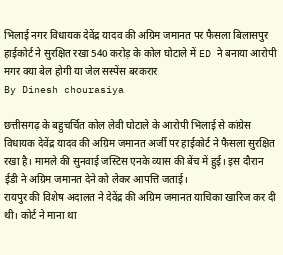भिलाई नगर विधायक देवेंद्र यादव की अग्रिम जमानत पर फैसला बिलासपुर हाईकोर्ट ने सुरक्षित रखा 540 करोड़ के कोल घोटाले में ED ने बनाया आरोपी मगर क्या बेल होगी या जेल सस्पेंस बरकरार
By Dinesh chourasiya

छत्तीसगढ़ के बहुचर्चित कोल लेवी घोटाले के आरोपी भिलाई से कांग्रेस विधायक देवेंद्र यादव की अग्रिम जमानत अर्जी पर हाईकोर्ट ने फैसला सुरक्षित रखा है। मामले की सुनवाई जस्टिस एनके व्यास की बेंच में हुई। इस दौरान ईडी ने अग्रिम जमानत देने को लेकर आपत्ति जताई।
रायपुर की विशेष अदालत ने देवेंद्र की अग्रिम जमानत याचिका खारिज कर दी थी। कोर्ट ने माना था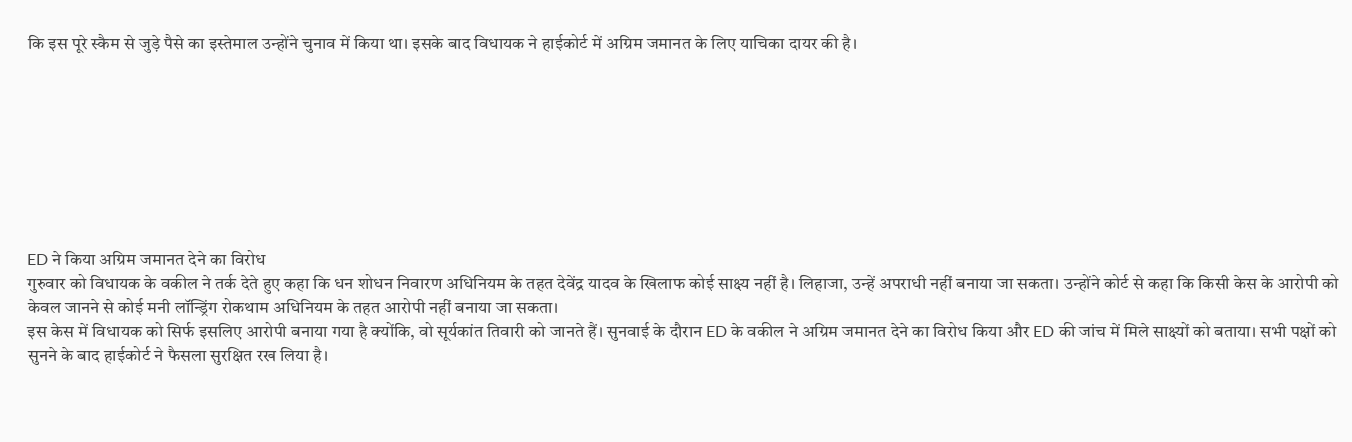कि इस पूरे स्कैम से जुड़े पैसे का इस्तेमाल उन्होंने चुनाव में किया था। इसके बाद विधायक ने हाईकोर्ट में अग्रिम जमानत के लिए याचिका दायर की है।








ED ने किया अग्रिम जमानत देने का विरोध
गुरुवार को विधायक के वकील ने तर्क देते हुए कहा कि धन शोधन निवारण अधिनियम के तहत देवेंद्र यादव के खिलाफ कोई साक्ष्य नहीं है। लिहाजा, उन्हें अपराधी नहीं बनाया जा सकता। उन्होंने कोर्ट से कहा कि किसी केस के आरोपी को केवल जानने से कोई मनी लॉन्ड्रिंग रोकथाम अधिनियम के तहत आरोपी नहीं बनाया जा सकता।
इस केस में विधायक को सिर्फ इसलिए आरोपी बनाया गया है क्योंकि, वो सूर्यकांत तिवारी को जानते हैं। सुनवाई के दौरान ED के वकील ने अग्रिम जमानत देने का विरोध किया और ED की जांच में मिले साक्ष्यों को बताया। सभी पक्षों को सुनने के बाद हाईकोर्ट ने फैसला सुरक्षित रख लिया है।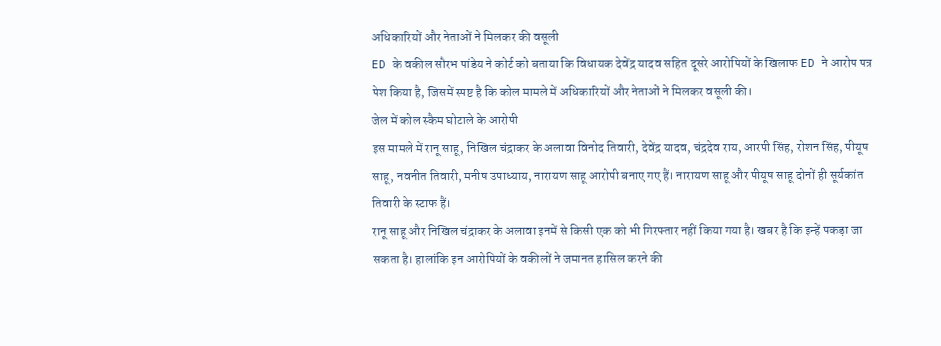अधिकारियों और नेताओं ने मिलकर की वसूली
ED के वकील सौरभ पांडेय ने कोर्ट को बताया कि विधायक देवेंद्र यादव सहित दूसरे आरोपियों के खिलाफ ED ने आरोप पत्र पेश किया है, जिसमें स्पष्ट है कि कोल मामले में अधिकारियों और नेताओं ने मिलकर वसूली की।
जेल में कोल स्कैम घोटाले के आरोपी
इस मामले में रानू साहू, निखिल चंद्राकर के अलावा विनोद तिवारी, देवेंद्र यादव, चंद्रदेव राय, आरपी सिंह, रोशन सिंह, पीयूष साहू, नवनीत तिवारी, मनीष उपाध्याय, नारायण साहू आरोपी बनाए गए हैं। नारायण साहू और पीयूष साहू दोनों ही सूर्यकांत तिवारी के स्टाफ हैं।
रानू साहू और निखिल चंद्राकर के अलावा इनमें से किसी एक को भी गिरफ्तार नहीं किया गया है। खबर है कि इन्हें पकड़ा जा सकता है। हालांकि इन आरोपियों के वकीलों ने जमानत हासिल करने की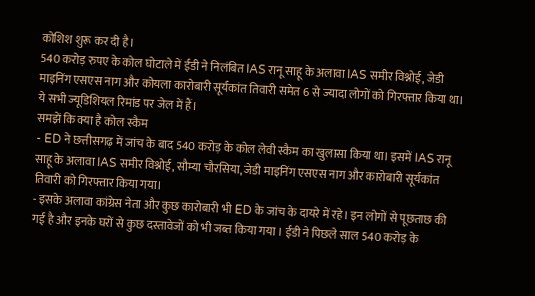कोशिश शुरू कर दी है।
540 करोड़ रुपए के कोल घोटाले में ईडी ने निलंबित IAS रानू साहू के अलावा IAS समीर विश्नोई, जेडी माइनिंग एसएस नाग और कोयला कारोबारी सूर्यकांत तिवारी समेत 6 से ज्यादा लोगों को गिरफ्तार किया था। ये सभी ज्यूडिशियल रिमांड पर जेल में हैं।
समझें कि क्या है कोल स्कैम
- ED ने छत्तीसगढ़ में जांच के बाद 540 करोड़ के कोल लेवी स्कैम का खुलासा किया था। इसमें IAS रानू साहू के अलावा IAS समीर विश्नोई, सौम्या चौरसिया, जेडी माइनिंग एसएस नाग और कारोबारी सूर्यकांत तिवारी को गिरफ्तार किया गया।
- इसके अलावा कांग्रेस नेता और कुछ कारोबारी भी ED के जांच के दायरे में रहे। इन लोगों से पूछताछ की गई है और इनके घरों से कुछ दस्तावेजों को भी जब्त किया गया । ईडी ने पिछले साल 540 करोड़ के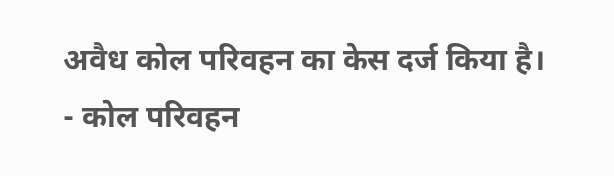अवैध कोल परिवहन का केस दर्ज किया है।
- कोल परिवहन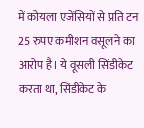में कोयला एजेंसियों से प्रति टन 25 रुपए कमीशन वसूलने का आरोप है। ये वूसली सिंडीकेट करता था, सिंडीकेट के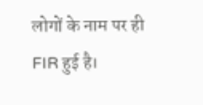लोगों के नाम पर ही FIR हुई है।